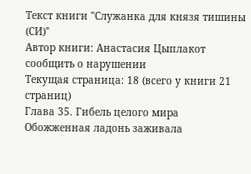Текст книги "Служанка для князя тишины (СИ)"
Автор книги: Анастасия Цыплакот
сообщить о нарушении
Текущая страница: 18 (всего у книги 21 страниц)
Глава 35. Гибель целого мира
Обожженная ладонь заживала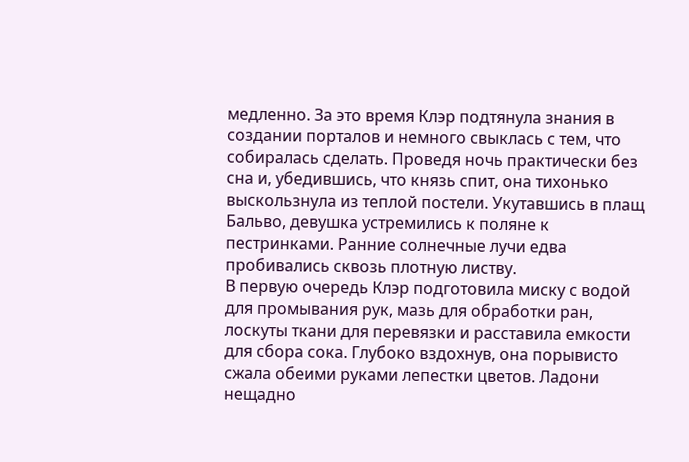медленно. За это время Клэр подтянула знания в создании порталов и немного свыклась с тем, что собиралась сделать. Проведя ночь практически без сна и, убедившись, что князь спит, она тихонько выскользнула из теплой постели. Укутавшись в плащ Бальво, девушка устремились к поляне к пестринками. Ранние солнечные лучи едва пробивались сквозь плотную листву.
В первую очередь Клэр подготовила миску с водой для промывания рук, мазь для обработки ран, лоскуты ткани для перевязки и расставила емкости для сбора сока. Глубоко вздохнув, она порывисто сжала обеими руками лепестки цветов. Ладони нещадно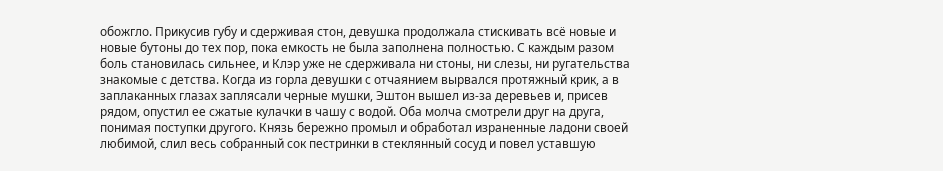обожгло. Прикусив губу и сдерживая стон, девушка продолжала стискивать всё новые и новые бутоны до тех пор, пока емкость не была заполнена полностью. С каждым разом боль становилась сильнее, и Клэр уже не сдерживала ни стоны, ни слезы, ни ругательства знакомые с детства. Когда из горла девушки с отчаянием вырвался протяжный крик, а в заплаканных глазах заплясали черные мушки, Эштон вышел из-за деревьев и, присев рядом, опустил ее сжатые кулачки в чашу с водой. Оба молча смотрели друг на друга, понимая поступки другого. Князь бережно промыл и обработал израненные ладони своей любимой, слил весь собранный сок пестринки в стеклянный сосуд и повел уставшую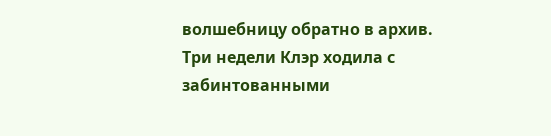волшебницу обратно в архив.
Три недели Клэр ходила с забинтованными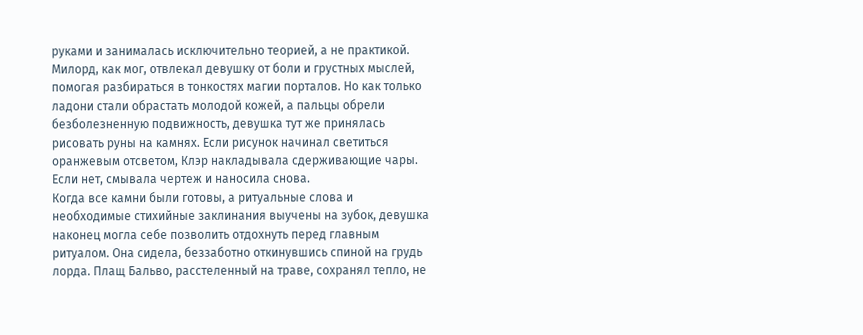руками и занималась исключительно теорией, а не практикой. Милорд, как мог, отвлекал девушку от боли и грустных мыслей, помогая разбираться в тонкостях магии порталов. Но как только ладони стали обрастать молодой кожей, а пальцы обрели безболезненную подвижность, девушка тут же принялась рисовать руны на камнях. Если рисунок начинал светиться оранжевым отсветом, Клэр накладывала сдерживающие чары. Если нет, смывала чертеж и наносила снова.
Когда все камни были готовы, а ритуальные слова и необходимые стихийные заклинания выучены на зубок, девушка наконец могла себе позволить отдохнуть перед главным ритуалом. Она сидела, беззаботно откинувшись спиной на грудь лорда. Плащ Бальво, расстеленный на траве, сохранял тепло, не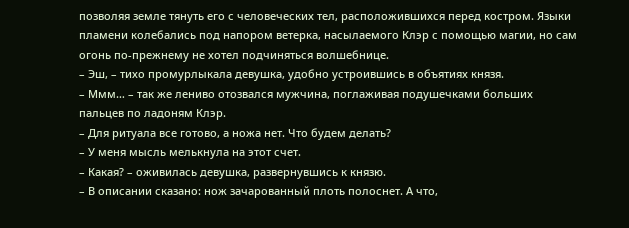позволяя земле тянуть его с человеческих тел, расположившихся перед костром. Языки пламени колебались под напором ветерка, насылаемого Клэр с помощью магии, но сам огонь по-прежнему не хотел подчиняться волшебнице.
– Эш, – тихо промурлыкала девушка, удобно устроившись в объятиях князя.
– Ммм… – так же лениво отозвался мужчина, поглаживая подушечками больших пальцев по ладоням Клэр.
– Для ритуала все готово, а ножа нет. Что будем делать?
– У меня мысль мелькнула на этот счет.
– Какая? – оживилась девушка, развернувшись к князю.
– В описании сказано: нож зачарованный плоть полоснет. А что,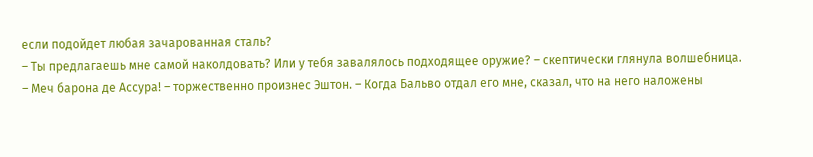если подойдет любая зачарованная сталь?
– Ты предлагаешь мне самой наколдовать? Или у тебя завалялось подходящее оружие? – скептически глянула волшебница.
– Меч барона де Ассура! – торжественно произнес Эштон. – Когда Бальво отдал его мне, сказал, что на него наложены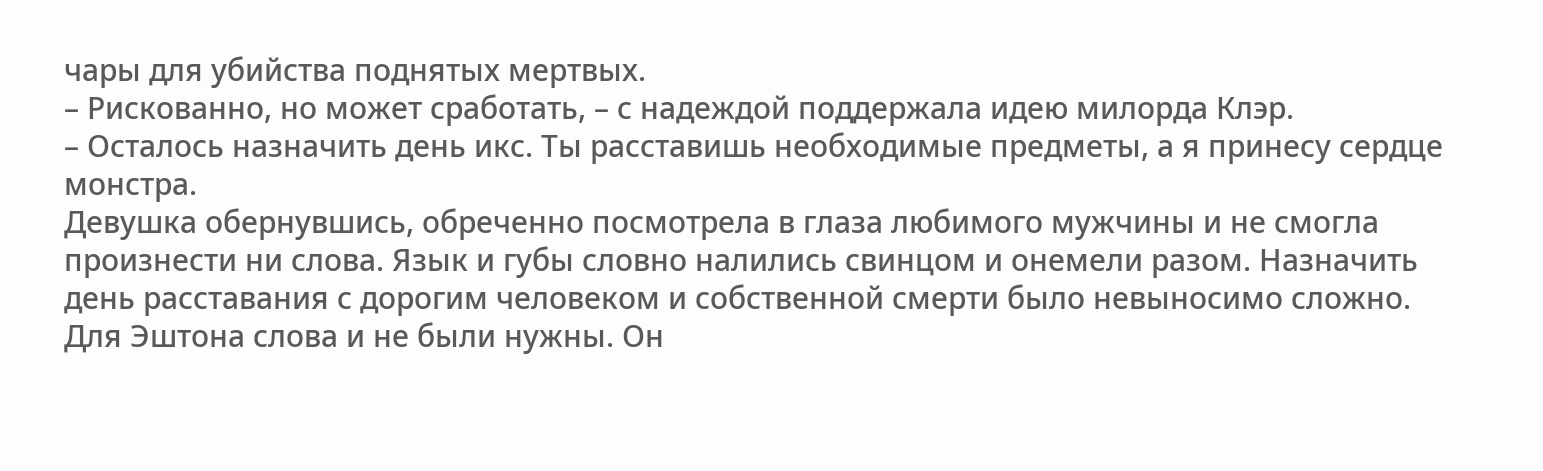чары для убийства поднятых мертвых.
– Рискованно, но может сработать, – с надеждой поддержала идею милорда Клэр.
– Осталось назначить день икс. Ты расставишь необходимые предметы, а я принесу сердце монстра.
Девушка обернувшись, обреченно посмотрела в глаза любимого мужчины и не смогла произнести ни слова. Язык и губы словно налились свинцом и онемели разом. Назначить день расставания с дорогим человеком и собственной смерти было невыносимо сложно.
Для Эштона слова и не были нужны. Он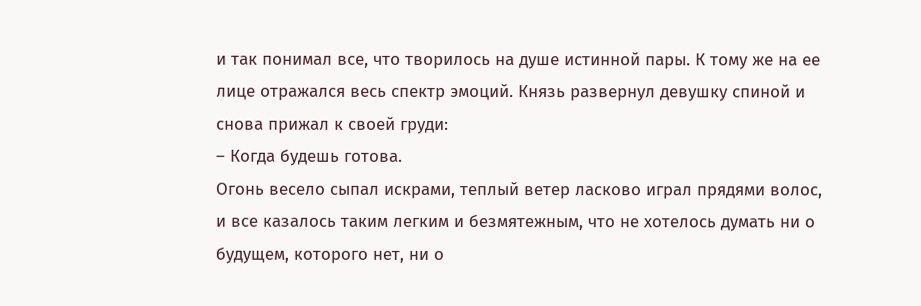и так понимал все, что творилось на душе истинной пары. К тому же на ее лице отражался весь спектр эмоций. Князь развернул девушку спиной и снова прижал к своей груди:
– Когда будешь готова.
Огонь весело сыпал искрами, теплый ветер ласково играл прядями волос, и все казалось таким легким и безмятежным, что не хотелось думать ни о будущем, которого нет, ни о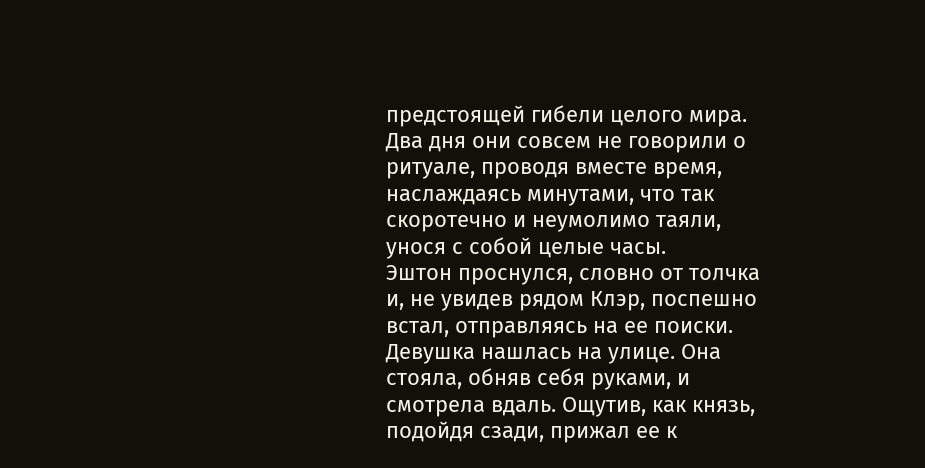предстоящей гибели целого мира.
Два дня они совсем не говорили о ритуале, проводя вместе время, наслаждаясь минутами, что так скоротечно и неумолимо таяли, унося с собой целые часы.
Эштон проснулся, словно от толчка и, не увидев рядом Клэр, поспешно встал, отправляясь на ее поиски. Девушка нашлась на улице. Она стояла, обняв себя руками, и смотрела вдаль. Ощутив, как князь, подойдя сзади, прижал ее к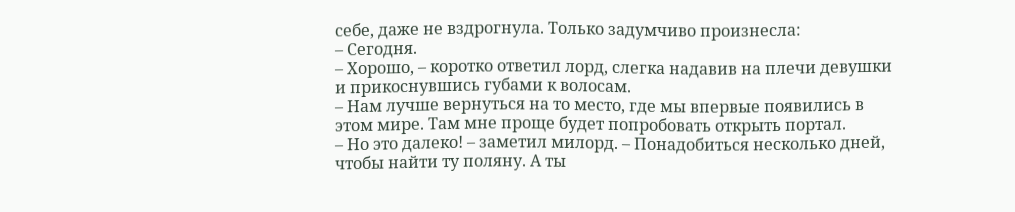себе, даже не вздрогнула. Только задумчиво произнесла:
– Сегодня.
– Хорошо, – коротко ответил лорд, слегка надавив на плечи девушки и прикоснувшись губами к волосам.
– Нам лучше вернуться на то место, где мы впервые появились в этом мире. Там мне проще будет попробовать открыть портал.
– Но это далеко! – заметил милорд. – Понадобиться несколько дней, чтобы найти ту поляну. А ты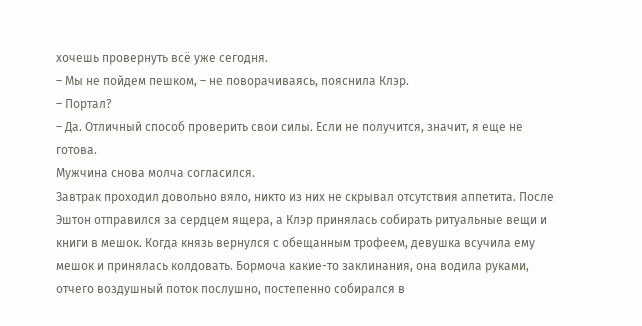хочешь провернуть всё уже сегодня.
– Мы не пойдем пешком, – не поворачиваясь, пояснила Клэр.
– Портал?
– Да. Отличный способ проверить свои силы. Если не получится, значит, я еще не готова.
Мужчина снова молча согласился.
Завтрак проходил довольно вяло, никто из них не скрывал отсутствия аппетита. После Эштон отправился за сердцем ящера, а Клэр принялась собирать ритуальные вещи и книги в мешок. Когда князь вернулся с обещанным трофеем, девушка всучила ему мешок и принялась колдовать. Бормоча какие-то заклинания, она водила руками, отчего воздушный поток послушно, постепенно собирался в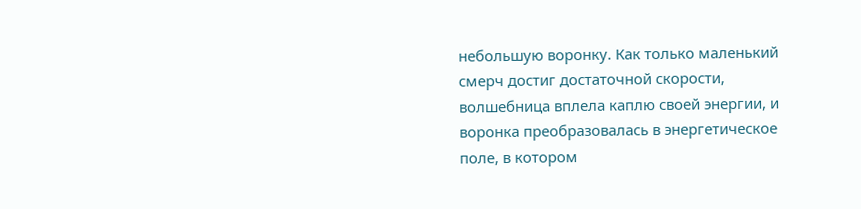небольшую воронку. Как только маленький смерч достиг достаточной скорости, волшебница вплела каплю своей энергии, и воронка преобразовалась в энергетическое поле, в котором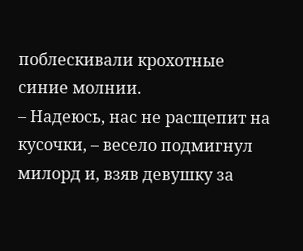поблескивали крохотные синие молнии.
– Надеюсь, нас не расщепит на кусочки, – весело подмигнул милорд и, взяв девушку за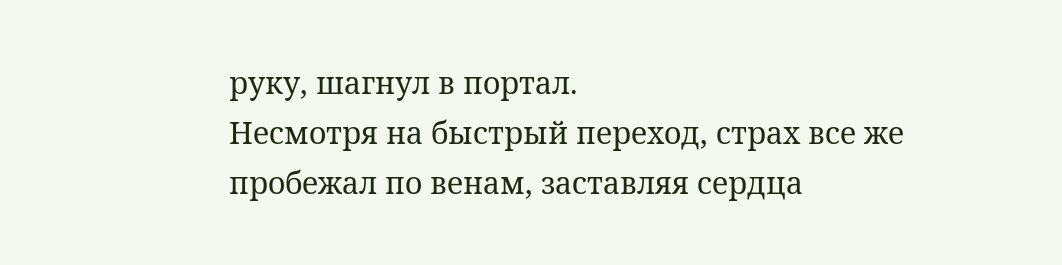руку, шагнул в портал.
Несмотря на быстрый переход, страх все же пробежал по венам, заставляя сердца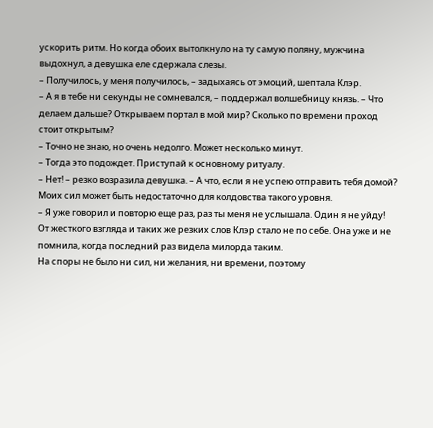ускорить ритм. Но когда обоих вытолкнуло на ту самую поляну, мужчина выдохнул, а девушка еле сдержала слезы.
– Получилось, у меня получилось, – задыхаясь от эмоций, шептала Клэр.
– А я в тебе ни секунды не сомневался, – поддержал волшебницу князь. – Что делаем дальше? Открываем портал в мой мир? Сколько по времени проход стоит открытым?
– Точно не знаю, но очень недолго. Может несколько минут.
– Тогда это подождет. Приступай к основному ритуалу.
– Нет! – резко возразила девушка. – А что, если я не успею отправить тебя домой? Моих сил может быть недостаточно для колдовства такого уровня.
– Я уже говорил и повторю еще раз, раз ты меня не услышала. Один я не уйду!
От жесткого взгляда и таких же резких слов Клэр стало не по себе. Она уже и не помнила, когда последний раз видела милорда таким.
На споры не было ни сил, ни желания, ни времени, поэтому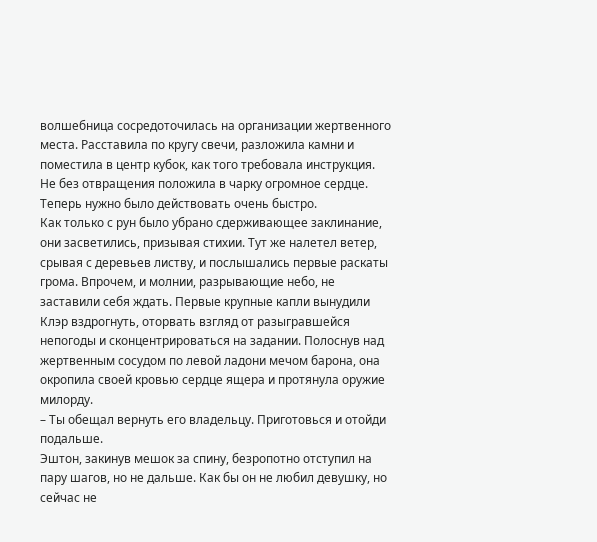волшебница сосредоточилась на организации жертвенного места. Расставила по кругу свечи, разложила камни и поместила в центр кубок, как того требовала инструкция. Не без отвращения положила в чарку огромное сердце. Теперь нужно было действовать очень быстро.
Как только с рун было убрано сдерживающее заклинание, они засветились, призывая стихии. Тут же налетел ветер, срывая с деревьев листву, и послышались первые раскаты грома. Впрочем, и молнии, разрывающие небо, не заставили себя ждать. Первые крупные капли вынудили Клэр вздрогнуть, оторвать взгляд от разыгравшейся непогоды и сконцентрироваться на задании. Полоснув над жертвенным сосудом по левой ладони мечом барона, она окропила своей кровью сердце ящера и протянула оружие милорду.
– Ты обещал вернуть его владельцу. Приготовься и отойди подальше.
Эштон, закинув мешок за спину, безропотно отступил на пару шагов, но не дальше. Как бы он не любил девушку, но сейчас не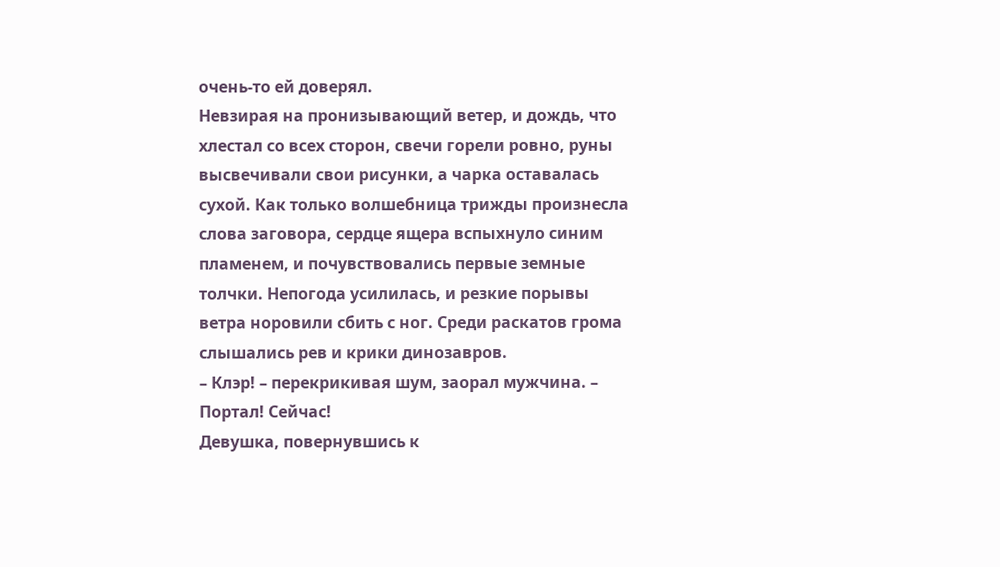очень-то ей доверял.
Невзирая на пронизывающий ветер, и дождь, что хлестал со всех сторон, свечи горели ровно, руны высвечивали свои рисунки, а чарка оставалась сухой. Как только волшебница трижды произнесла слова заговора, сердце ящера вспыхнуло синим пламенем, и почувствовались первые земные толчки. Непогода усилилась, и резкие порывы ветра норовили сбить с ног. Среди раскатов грома слышались рев и крики динозавров.
– Клэр! – перекрикивая шум, заорал мужчина. – Портал! Сейчас!
Девушка, повернувшись к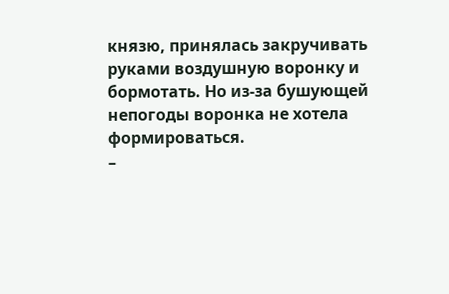князю, принялась закручивать руками воздушную воронку и бормотать. Но из-за бушующей непогоды воронка не хотела формироваться.
–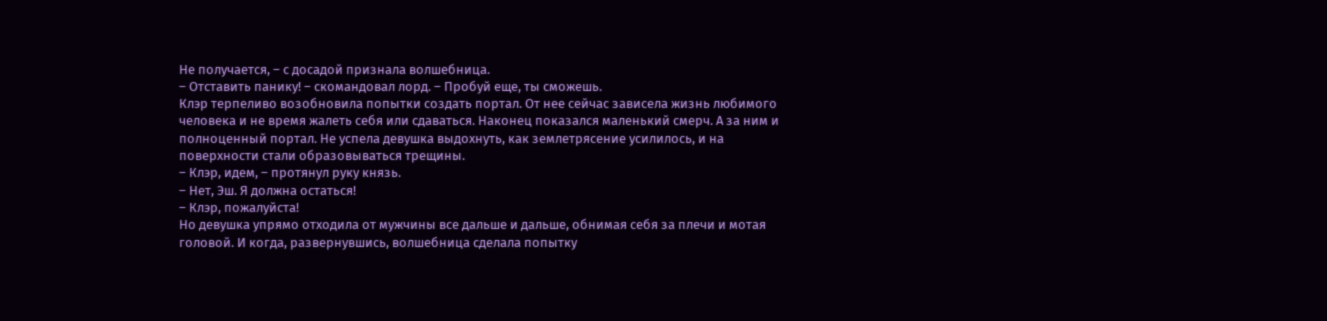Не получается, – с досадой признала волшебница.
– Отставить панику! – скомандовал лорд. – Пробуй еще, ты сможешь.
Клэр терпеливо возобновила попытки создать портал. От нее сейчас зависела жизнь любимого человека и не время жалеть себя или сдаваться. Наконец показался маленький смерч. А за ним и полноценный портал. Не успела девушка выдохнуть, как землетрясение усилилось, и на поверхности стали образовываться трещины.
– Клэр, идем, – протянул руку князь.
– Нет, Эш. Я должна остаться!
– Клэр, пожалуйста!
Но девушка упрямо отходила от мужчины все дальше и дальше, обнимая себя за плечи и мотая головой. И когда, развернувшись, волшебница сделала попытку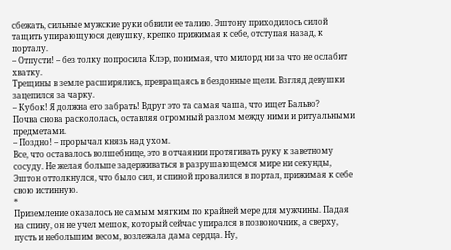сбежать, сильные мужские руки обвили ее талию. Эштону приходилось силой тащить упирающуюся девушку, крепко прижимая к себе, отступая назад, к порталу.
– Отпусти! – без толку попросила Клэр, понимая, что милорд ни за что не ослабит хватку.
Трещины в земле расширялись, превращаясь в бездонные щели. Взгляд девушки зацепился за чарку.
– Кубок! Я должна его забрать! Вдруг это та самая чаша, что ищет Бальво?
Почва снова раскололась, оставляя огромный разлом между ними и ритуальными предметами.
– Поздно! – прорычал князь над ухом.
Все, что оставалось волшебнице, это в отчаянии протягивать руку к заветному сосуду. Не желая больше задерживаться в разрушающемся мире ни секунды, Эштон оттолкнулся, что было сил, и спиной провалился в портал, прижимая к себе свою истинную.
*
Приземление оказалось не самым мягким по крайней мере для мужчины. Падая на спину, он не учел мешок, который сейчас упирался в позвоночник, а сверху, пусть и небольшим весом, возлежала дама сердца. Ну,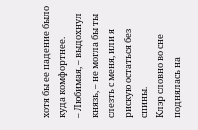хотя бы ее падение было куда комфортнее.
– Любимая, – выдохнул князь, – не могла бы ты слезть с меня, или я рискую остаться без спины.
Клэр словно во сне поднялась на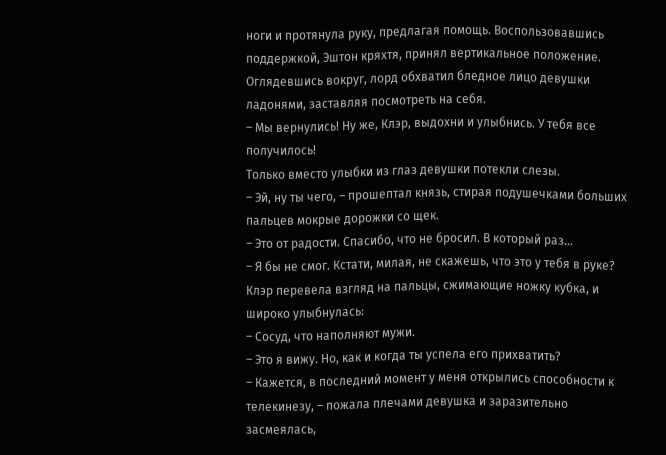ноги и протянула руку, предлагая помощь. Воспользовавшись поддержкой, Эштон кряхтя, принял вертикальное положение. Оглядевшись вокруг, лорд обхватил бледное лицо девушки ладонями, заставляя посмотреть на себя.
– Мы вернулись! Ну же, Клэр, выдохни и улыбнись. У тебя все получилось!
Только вместо улыбки из глаз девушки потекли слезы.
– Эй, ну ты чего, – прошептал князь, стирая подушечками больших пальцев мокрые дорожки со щек.
– Это от радости. Спасибо, что не бросил. В который раз…
– Я бы не смог. Кстати, милая, не скажешь, что это у тебя в руке?
Клэр перевела взгляд на пальцы, сжимающие ножку кубка, и широко улыбнулась:
– Сосуд, что наполняют мужи.
– Это я вижу. Но, как и когда ты успела его прихватить?
– Кажется, в последний момент у меня открылись способности к телекинезу, – пожала плечами девушка и заразительно засмеялась,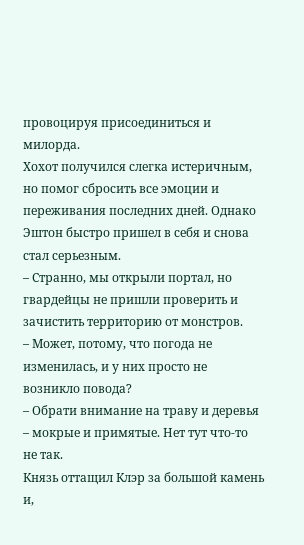провоцируя присоединиться и милорда.
Хохот получился слегка истеричным, но помог сбросить все эмоции и переживания последних дней. Однако Эштон быстро пришел в себя и снова стал серьезным.
– Странно, мы открыли портал, но гвардейцы не пришли проверить и зачистить территорию от монстров.
– Может, потому, что погода не изменилась, и у них просто не возникло повода?
– Обрати внимание на траву и деревья – мокрые и примятые. Нет тут что-то не так.
Князь оттащил Клэр за большой камень и,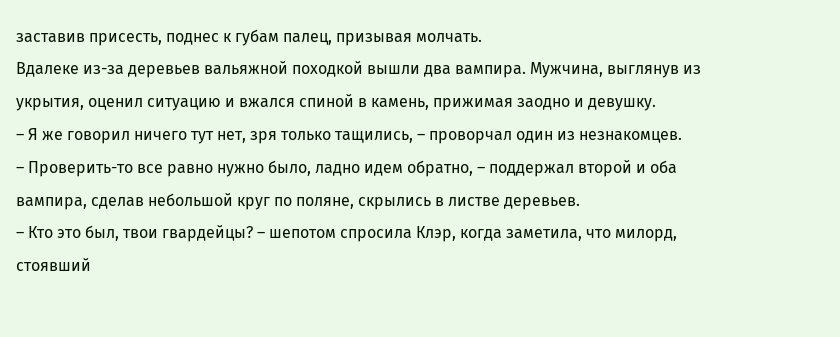заставив присесть, поднес к губам палец, призывая молчать.
Вдалеке из-за деревьев вальяжной походкой вышли два вампира. Мужчина, выглянув из укрытия, оценил ситуацию и вжался спиной в камень, прижимая заодно и девушку.
– Я же говорил ничего тут нет, зря только тащились, – проворчал один из незнакомцев.
– Проверить-то все равно нужно было, ладно идем обратно, – поддержал второй и оба вампира, сделав небольшой круг по поляне, скрылись в листве деревьев.
– Кто это был, твои гвардейцы? – шепотом спросила Клэр, когда заметила, что милорд, стоявший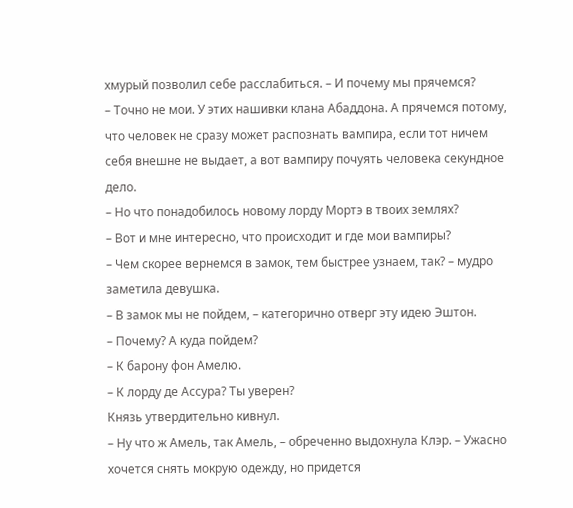хмурый позволил себе расслабиться. – И почему мы прячемся?
– Точно не мои. У этих нашивки клана Абаддона. А прячемся потому, что человек не сразу может распознать вампира, если тот ничем себя внешне не выдает, а вот вампиру почуять человека секундное дело.
– Но что понадобилось новому лорду Мортэ в твоих землях?
– Вот и мне интересно, что происходит и где мои вампиры?
– Чем скорее вернемся в замок, тем быстрее узнаем, так? – мудро заметила девушка.
– В замок мы не пойдем, – категорично отверг эту идею Эштон.
– Почему? А куда пойдем?
– К барону фон Амелю.
– К лорду де Ассура? Ты уверен?
Князь утвердительно кивнул.
– Ну что ж Амель, так Амель, – обреченно выдохнула Клэр. – Ужасно хочется снять мокрую одежду, но придется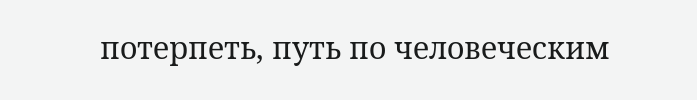потерпеть, путь по человеческим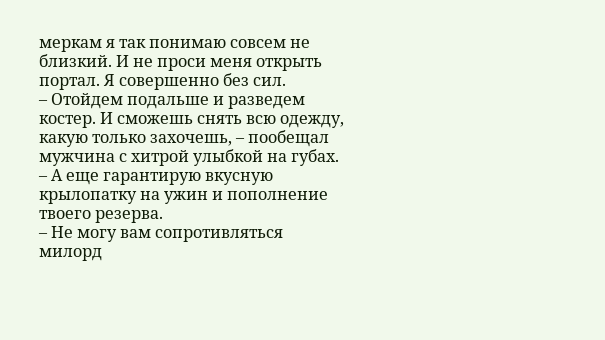меркам я так понимаю совсем не близкий. И не проси меня открыть портал. Я совершенно без сил.
– Отойдем подальше и разведем костер. И сможешь снять всю одежду, какую только захочешь, – пообещал мужчина с хитрой улыбкой на губах. – А еще гарантирую вкусную крылопатку на ужин и пополнение твоего резерва.
– Не могу вам сопротивляться милорд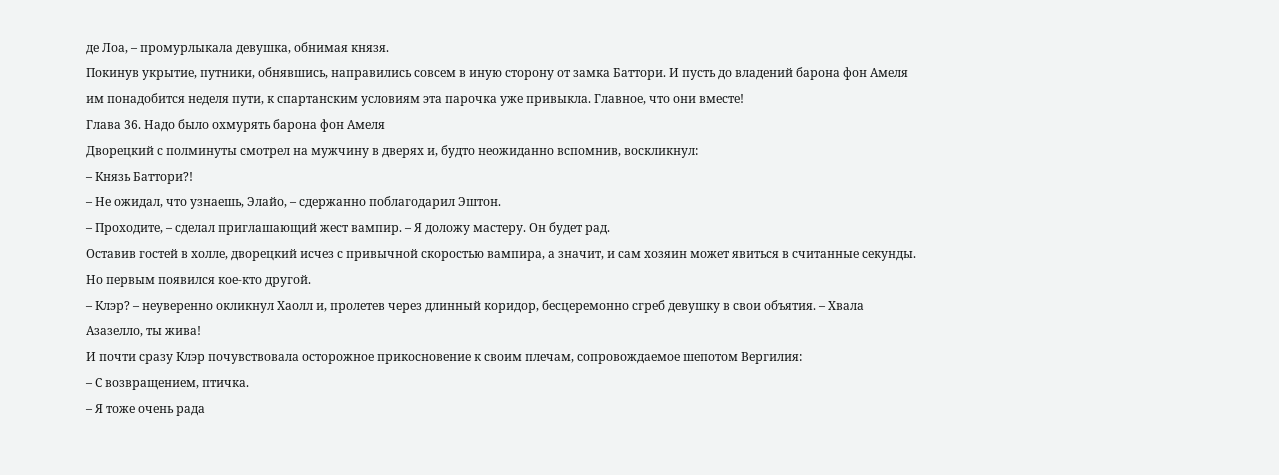де Лоа, – промурлыкала девушка, обнимая князя.
Покинув укрытие, путники, обнявшись, направились совсем в иную сторону от замка Баттори. И пусть до владений барона фон Амеля им понадобится неделя пути, к спартанским условиям эта парочка уже привыкла. Главное, что они вместе!
Глава 36. Надо было охмурять барона фон Амеля
Дворецкий с полминуты смотрел на мужчину в дверях и, будто неожиданно вспомнив, воскликнул:
– Князь Баттори?!
– Не ожидал, что узнаешь, Элайо, – сдержанно поблагодарил Эштон.
– Проходите, – сделал приглашающий жест вампир. – Я доложу мастеру. Он будет рад.
Оставив гостей в холле, дворецкий исчез с привычной скоростью вампира, а значит, и сам хозяин может явиться в считанные секунды. Но первым появился кое-кто другой.
– Клэр? – неуверенно окликнул Хаолл и, пролетев через длинный коридор, бесцеремонно сгреб девушку в свои объятия. – Хвала Азазелло, ты жива!
И почти сразу Клэр почувствовала осторожное прикосновение к своим плечам, сопровождаемое шепотом Вергилия:
– С возвращением, птичка.
– Я тоже очень рада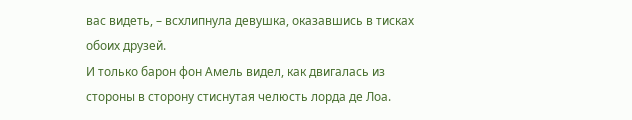вас видеть, – всхлипнула девушка, оказавшись в тисках обоих друзей.
И только барон фон Амель видел, как двигалась из стороны в сторону стиснутая челюсть лорда де Лоа.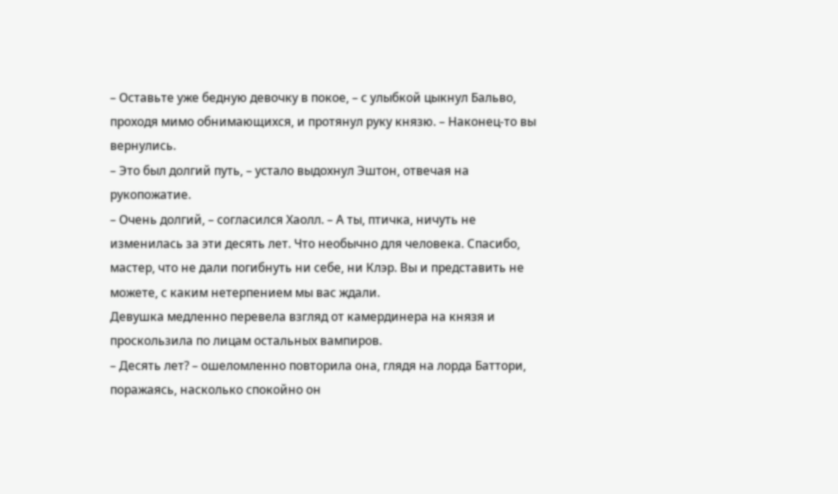– Оставьте уже бедную девочку в покое, – с улыбкой цыкнул Бальво, проходя мимо обнимающихся, и протянул руку князю. – Наконец-то вы вернулись.
– Это был долгий путь, – устало выдохнул Эштон, отвечая на рукопожатие.
– Очень долгий, – согласился Хаолл. – А ты, птичка, ничуть не изменилась за эти десять лет. Что необычно для человека. Спасибо, мастер, что не дали погибнуть ни себе, ни Клэр. Вы и представить не можете, с каким нетерпением мы вас ждали.
Девушка медленно перевела взгляд от камердинера на князя и проскользила по лицам остальных вампиров.
– Десять лет? – ошеломленно повторила она, глядя на лорда Баттори, поражаясь, насколько спокойно он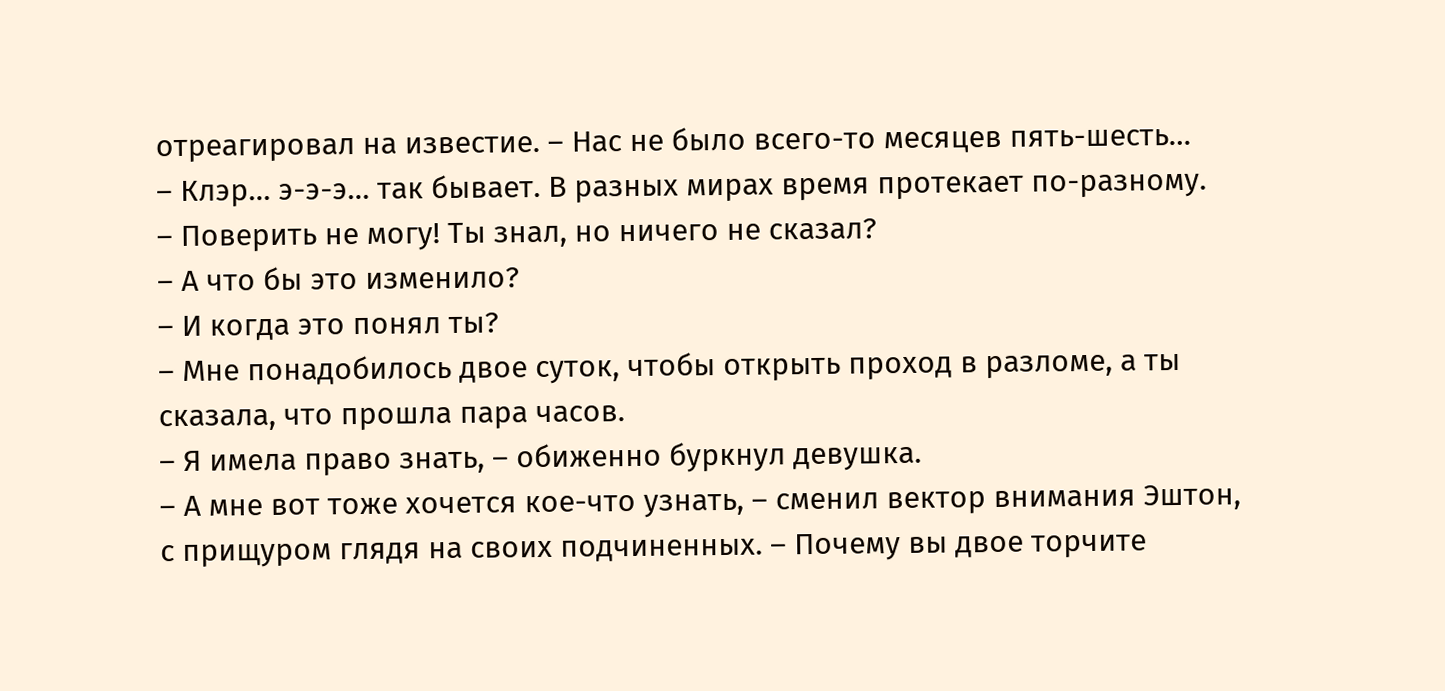отреагировал на известие. – Нас не было всего-то месяцев пять-шесть…
– Клэр… э-э-э… так бывает. В разных мирах время протекает по-разному.
– Поверить не могу! Ты знал, но ничего не сказал?
– А что бы это изменило?
– И когда это понял ты?
– Мне понадобилось двое суток, чтобы открыть проход в разломе, а ты сказала, что прошла пара часов.
– Я имела право знать, – обиженно буркнул девушка.
– А мне вот тоже хочется кое-что узнать, – сменил вектор внимания Эштон, с прищуром глядя на своих подчиненных. – Почему вы двое торчите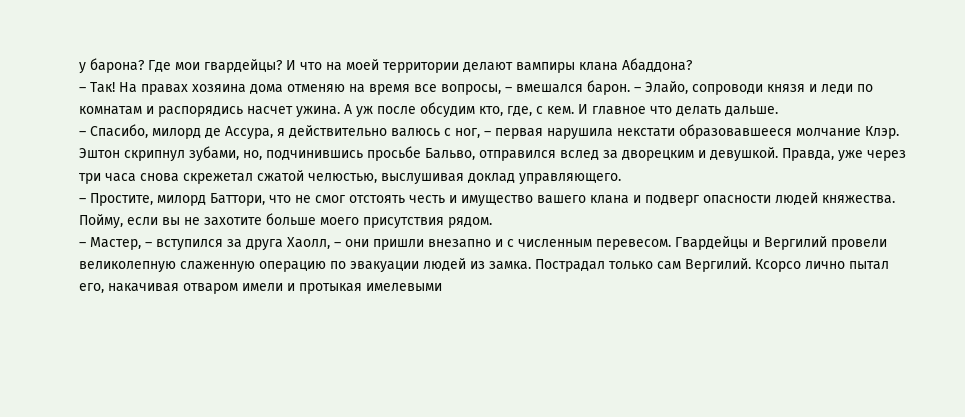у барона? Где мои гвардейцы? И что на моей территории делают вампиры клана Абаддона?
– Так! На правах хозяина дома отменяю на время все вопросы, – вмешался барон. – Элайо, сопроводи князя и леди по комнатам и распорядись насчет ужина. А уж после обсудим кто, где, с кем. И главное что делать дальше.
– Спасибо, милорд де Ассура, я действительно валюсь с ног, – первая нарушила некстати образовавшееся молчание Клэр.
Эштон скрипнул зубами, но, подчинившись просьбе Бальво, отправился вслед за дворецким и девушкой. Правда, уже через три часа снова скрежетал сжатой челюстью, выслушивая доклад управляющего.
– Простите, милорд Баттори, что не смог отстоять честь и имущество вашего клана и подверг опасности людей княжества. Пойму, если вы не захотите больше моего присутствия рядом.
– Мастер, – вступился за друга Хаолл, – они пришли внезапно и с численным перевесом. Гвардейцы и Вергилий провели великолепную слаженную операцию по эвакуации людей из замка. Пострадал только сам Вергилий. Ксорсо лично пытал его, накачивая отваром имели и протыкая имелевыми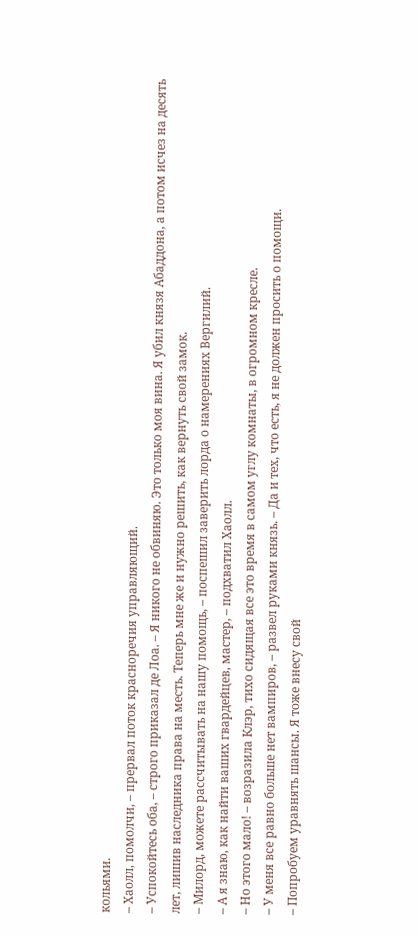кольями.
– Хаолл, помолчи, – прервал поток красноречия управляющий.
– Успокойтесь оба, – строго приказал де Лоа. – Я никого не обвиняю. Это только моя вина. Я убил князя Абаддона, а потом исчез на десять лет, лишив наследника права на месть. Теперь мне же и нужно решить, как вернуть свой замок.
– Милорд, можете рассчитывать на нашу помощь, – поспешил заверить лорда о намерениях Вергилий.
– А я знаю, как найти ваших гвардейцев, мастер, – подхватил Хаолл.
– Но этого мало! – возразила Клэр, тихо сидящая все это время в самом углу комнаты, в огромном кресле.
– У меня все равно больше нет вампиров, – развел руками князь. – Да и тех, что есть, я не должен просить о помощи.
– Попробуем уравнять шансы. Я тоже внесу свой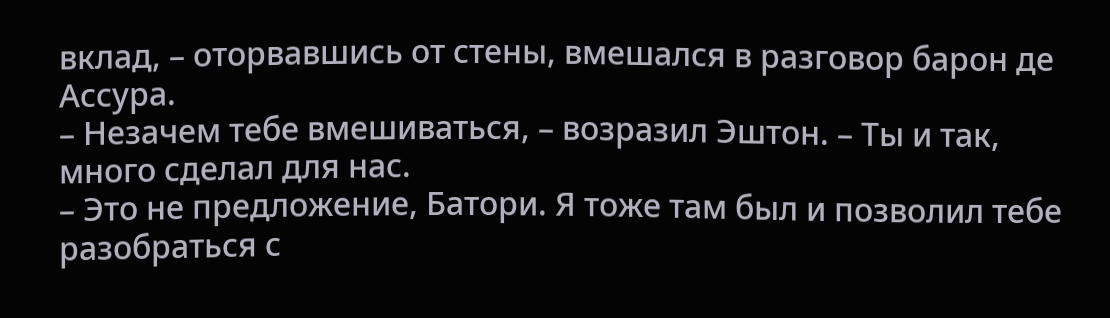вклад, – оторвавшись от стены, вмешался в разговор барон де Ассура.
– Незачем тебе вмешиваться, – возразил Эштон. – Ты и так, много сделал для нас.
– Это не предложение, Батори. Я тоже там был и позволил тебе разобраться с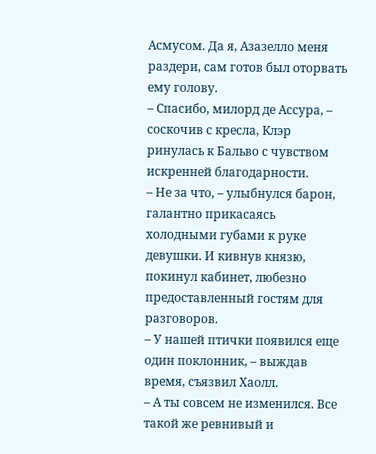Асмусом. Да я, Азазелло меня раздери, сам готов был оторвать ему голову.
– Спасибо, милорд де Ассура, – соскочив с кресла, Клэр ринулась к Бальво с чувством искренней благодарности.
– Не за что, – улыбнулся барон, галантно прикасаясь холодными губами к руке девушки. И кивнув князю, покинул кабинет, любезно предоставленный гостям для разговоров.
– У нашей птички появился еще один поклонник, – выждав время, съязвил Хаолл.
– А ты совсем не изменился. Все такой же ревнивый и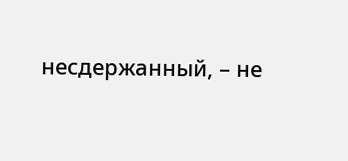несдержанный, – не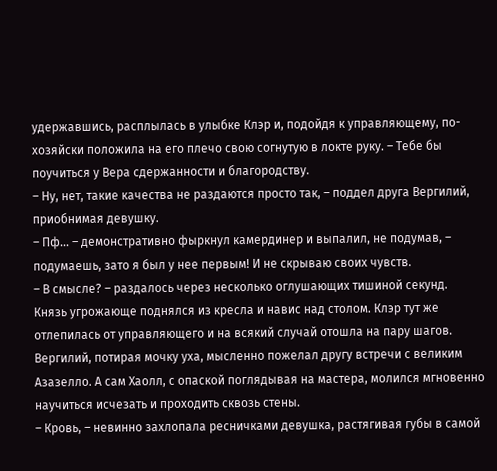удержавшись, расплылась в улыбке Клэр и, подойдя к управляющему, по-хозяйски положила на его плечо свою согнутую в локте руку. – Тебе бы поучиться у Вера сдержанности и благородству.
– Ну, нет, такие качества не раздаются просто так, – поддел друга Вергилий, приобнимая девушку.
– Пф… – демонстративно фыркнул камердинер и выпалил, не подумав, – подумаешь, зато я был у нее первым! И не скрываю своих чувств.
– В смысле? – раздалось через несколько оглушающих тишиной секунд.
Князь угрожающе поднялся из кресла и навис над столом. Клэр тут же отлепилась от управляющего и на всякий случай отошла на пару шагов. Вергилий, потирая мочку уха, мысленно пожелал другу встречи с великим Азазелло. А сам Хаолл, с опаской поглядывая на мастера, молился мгновенно научиться исчезать и проходить сквозь стены.
– Кровь, – невинно захлопала ресничками девушка, растягивая губы в самой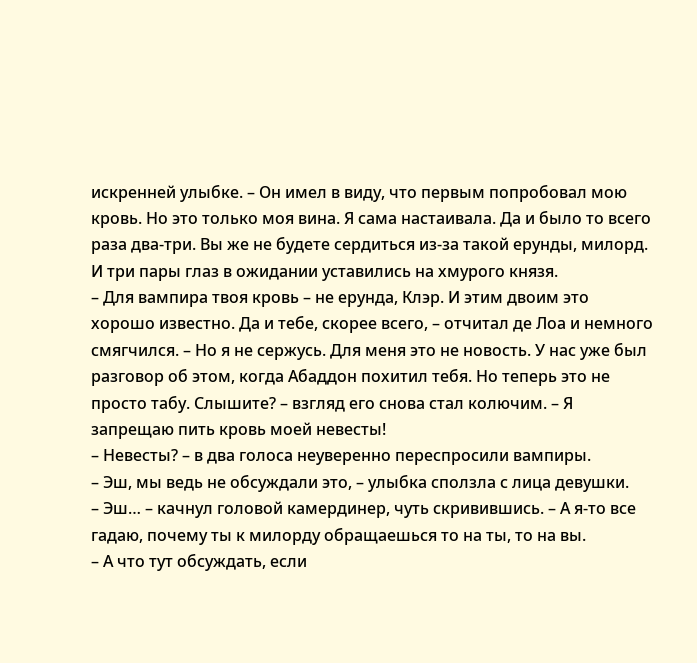искренней улыбке. – Он имел в виду, что первым попробовал мою кровь. Но это только моя вина. Я сама настаивала. Да и было то всего раза два-три. Вы же не будете сердиться из-за такой ерунды, милорд.
И три пары глаз в ожидании уставились на хмурого князя.
– Для вампира твоя кровь – не ерунда, Клэр. И этим двоим это хорошо известно. Да и тебе, скорее всего, – отчитал де Лоа и немного смягчился. – Но я не сержусь. Для меня это не новость. У нас уже был разговор об этом, когда Абаддон похитил тебя. Но теперь это не просто табу. Слышите? – взгляд его снова стал колючим. – Я запрещаю пить кровь моей невесты!
– Невесты? – в два голоса неуверенно переспросили вампиры.
– Эш, мы ведь не обсуждали это, – улыбка сползла с лица девушки.
– Эш… – качнул головой камердинер, чуть скривившись. – А я-то все гадаю, почему ты к милорду обращаешься то на ты, то на вы.
– А что тут обсуждать, если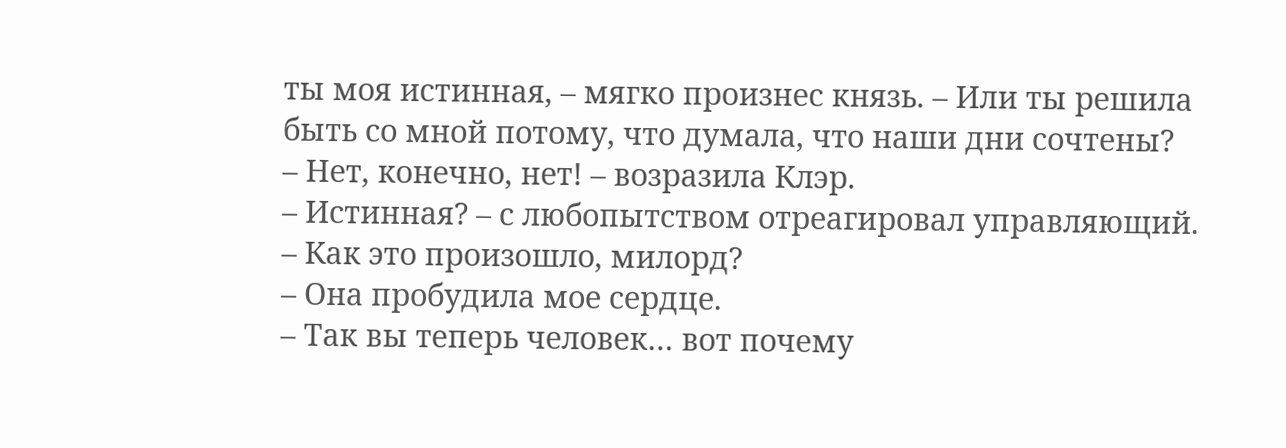ты моя истинная, – мягко произнес князь. – Или ты решила быть со мной потому, что думала, что наши дни сочтены?
– Нет, конечно, нет! – возразила Клэр.
– Истинная? – с любопытством отреагировал управляющий. – Как это произошло, милорд?
– Она пробудила мое сердце.
– Так вы теперь человек… вот почему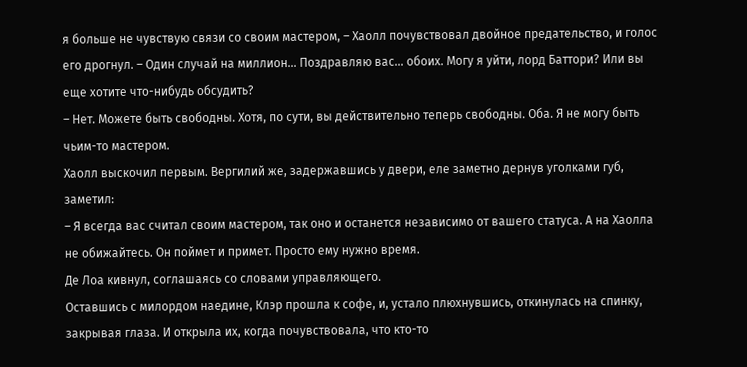я больше не чувствую связи со своим мастером, – Хаолл почувствовал двойное предательство, и голос его дрогнул. – Один случай на миллион… Поздравляю вас… обоих. Могу я уйти, лорд Баттори? Или вы еще хотите что-нибудь обсудить?
– Нет. Можете быть свободны. Хотя, по сути, вы действительно теперь свободны. Оба. Я не могу быть чьим-то мастером.
Хаолл выскочил первым. Вергилий же, задержавшись у двери, еле заметно дернув уголками губ, заметил:
– Я всегда вас считал своим мастером, так оно и останется независимо от вашего статуса. А на Хаолла не обижайтесь. Он поймет и примет. Просто ему нужно время.
Де Лоа кивнул, соглашаясь со словами управляющего.
Оставшись с милордом наедине, Клэр прошла к софе, и, устало плюхнувшись, откинулась на спинку, закрывая глаза. И открыла их, когда почувствовала, что кто-то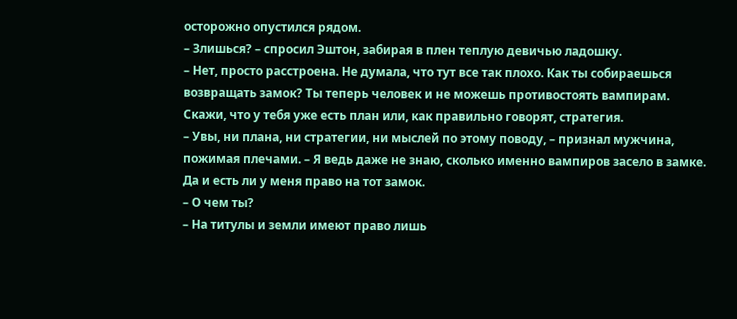осторожно опустился рядом.
– Злишься? – спросил Эштон, забирая в плен теплую девичью ладошку.
– Нет, просто расстроена. Не думала, что тут все так плохо. Как ты собираешься возвращать замок? Ты теперь человек и не можешь противостоять вампирам. Скажи, что у тебя уже есть план или, как правильно говорят, стратегия.
– Увы, ни плана, ни стратегии, ни мыслей по этому поводу, – признал мужчина, пожимая плечами. – Я ведь даже не знаю, сколько именно вампиров засело в замке. Да и есть ли у меня право на тот замок.
– О чем ты?
– На титулы и земли имеют право лишь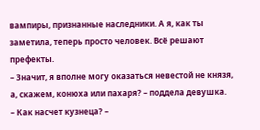вампиры, признанные наследники. А я, как ты заметила, теперь просто человек. Всё решают префекты.
– Значит, я вполне могу оказаться невестой не князя, а, скажем, конюха или пахаря? – поддела девушка.
– Как насчет кузнеца? –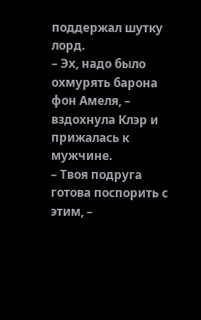поддержал шутку лорд.
– Эх, надо было охмурять барона фон Амеля, – вздохнула Клэр и прижалась к мужчине.
– Твоя подруга готова поспорить с этим, –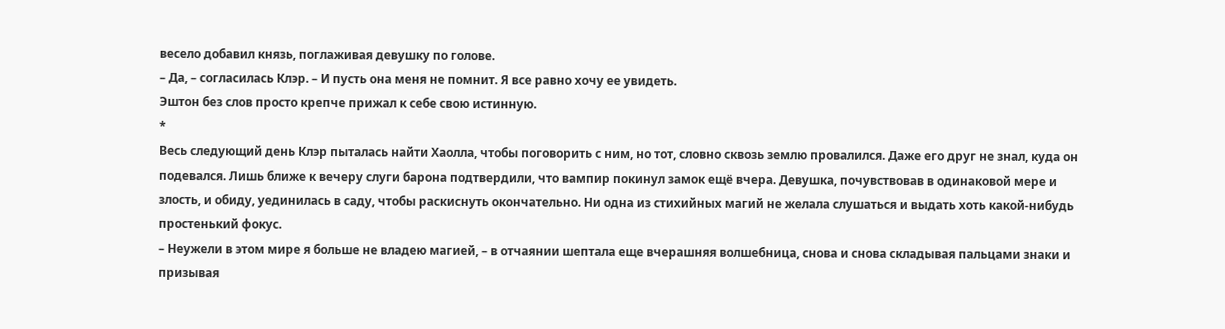весело добавил князь, поглаживая девушку по голове.
– Да, – согласилась Клэр. – И пусть она меня не помнит. Я все равно хочу ее увидеть.
Эштон без слов просто крепче прижал к себе свою истинную.
*
Весь следующий день Клэр пыталась найти Хаолла, чтобы поговорить с ним, но тот, словно сквозь землю провалился. Даже его друг не знал, куда он подевался. Лишь ближе к вечеру слуги барона подтвердили, что вампир покинул замок ещё вчера. Девушка, почувствовав в одинаковой мере и злость, и обиду, уединилась в саду, чтобы раскиснуть окончательно. Ни одна из стихийных магий не желала слушаться и выдать хоть какой-нибудь простенький фокус.
– Неужели в этом мире я больше не владею магией, – в отчаянии шептала еще вчерашняя волшебница, снова и снова складывая пальцами знаки и призывая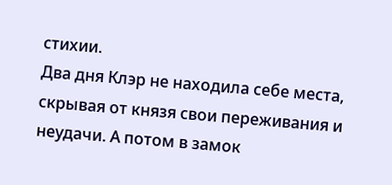стихии.
Два дня Клэр не находила себе места, скрывая от князя свои переживания и неудачи. А потом в замок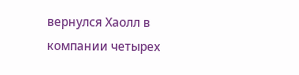вернулся Хаолл в компании четырех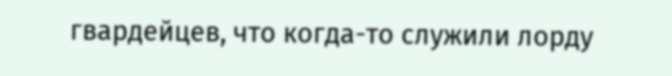гвардейцев, что когда-то служили лорду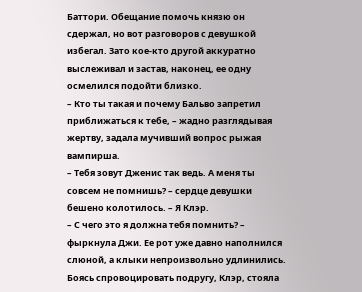Баттори. Обещание помочь князю он сдержал, но вот разговоров с девушкой избегал. Зато кое-кто другой аккуратно выслеживал и застав, наконец, ее одну осмелился подойти близко.
– Кто ты такая и почему Бальво запретил приближаться к тебе, – жадно разглядывая жертву, задала мучивший вопрос рыжая вампирша.
– Тебя зовут Дженис так ведь. А меня ты совсем не помнишь? – сердце девушки бешено колотилось. – Я Клэр.
– С чего это я должна тебя помнить? – фыркнула Джи. Ее рот уже давно наполнился слюной, а клыки непроизвольно удлинились.
Боясь спровоцировать подругу, Клэр, стояла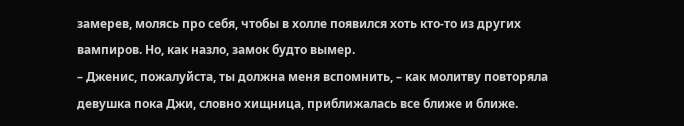замерев, молясь про себя, чтобы в холле появился хоть кто-то из других вампиров. Но, как назло, замок будто вымер.
– Дженис, пожалуйста, ты должна меня вспомнить, – как молитву повторяла девушка пока Джи, словно хищница, приближалась все ближе и ближе.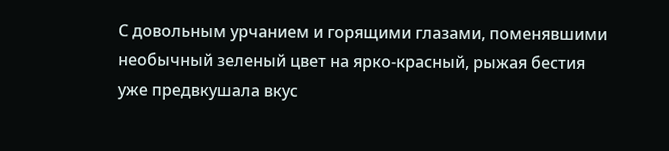С довольным урчанием и горящими глазами, поменявшими необычный зеленый цвет на ярко-красный, рыжая бестия уже предвкушала вкус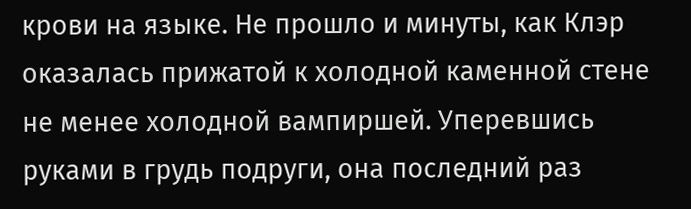крови на языке. Не прошло и минуты, как Клэр оказалась прижатой к холодной каменной стене не менее холодной вампиршей. Уперевшись руками в грудь подруги, она последний раз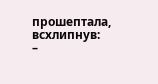прошептала, всхлипнув:
–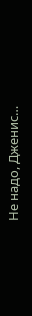Не надо, Дженис…